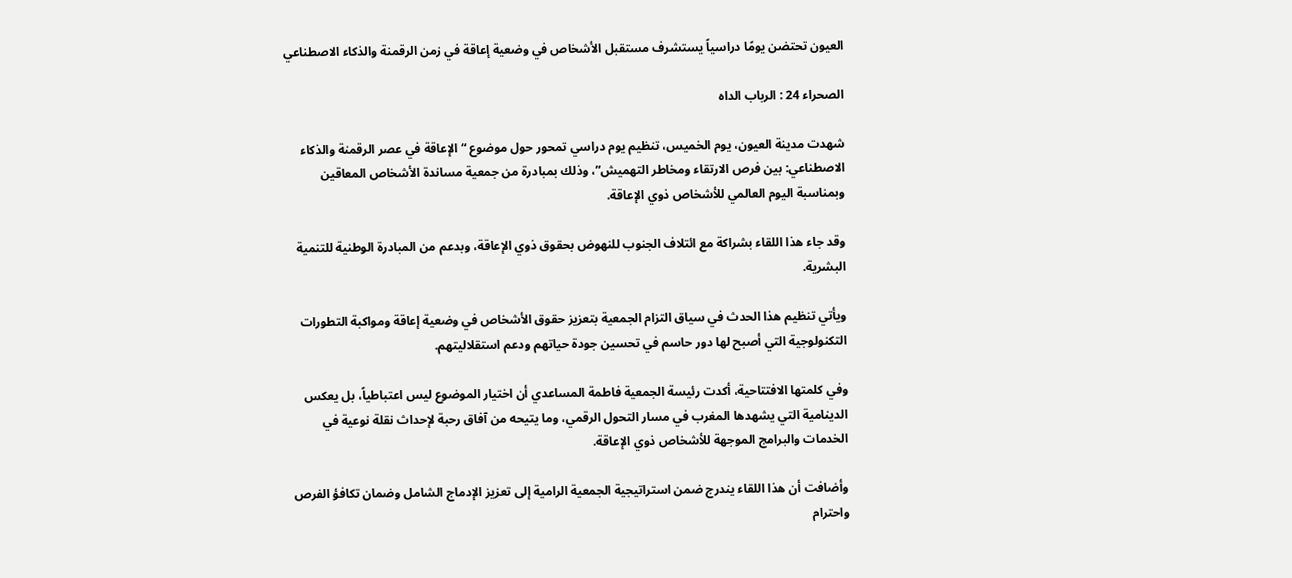العيون تحتضن يومًا دراسياً يستشرف مستقبل الأشخاص في وضعية إعاقة في زمن الرقمنة والذكاء الاصطناعي

الصحراء 24 : الرباب الداه

شهدت مدينة العيون، يوم الخميس، تنظيم يوم دراسي تمحور حول موضوع “الإعاقة في عصر الرقمنة والذكاء الاصطناعي: بين فرص الارتقاء ومخاطر التهميش”، وذلك بمبادرة من جمعية مساندة الأشخاص المعاقين وبمناسبة اليوم العالمي للأشخاص ذوي الإعاقة.

وقد جاء هذا اللقاء بشراكة مع ائتلاف الجنوب للنهوض بحقوق ذوي الإعاقة، وبدعم من المبادرة الوطنية للتنمية البشرية.

ويأتي تنظيم هذا الحدث في سياق التزام الجمعية بتعزيز حقوق الأشخاص في وضعية إعاقة ومواكبة التطورات التكنولوجية التي أصبح لها دور حاسم في تحسين جودة حياتهم ودعم استقلاليتهم.

وفي كلمتها الافتتاحية، أكدت رئيسة الجمعية فاطمة المساعدي أن اختيار الموضوع ليس اعتباطياً، بل يعكس الدينامية التي يشهدها المغرب في مسار التحول الرقمي، وما يتيحه من آفاق رحبة لإحداث نقلة نوعية في الخدمات والبرامج الموجهة للأشخاص ذوي الإعاقة.

وأضافت أن هذا اللقاء يندرج ضمن استراتيجية الجمعية الرامية إلى تعزيز الإدماج الشامل وضمان تكافؤ الفرص واحترام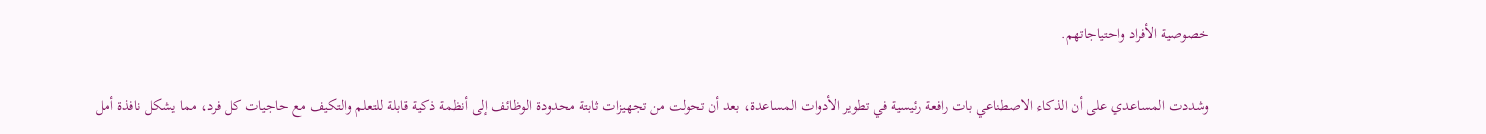خصوصية الأفراد واحتياجاتهم.

وشددت المساعدي على أن الذكاء الاصطناعي بات رافعة رئيسية في تطوير الأدوات المساعدة، بعد أن تحولت من تجهيزات ثابتة محدودة الوظائف إلى أنظمة ذكية قابلة للتعلم والتكيف مع حاجيات كل فرد، مما يشكل نافذة أمل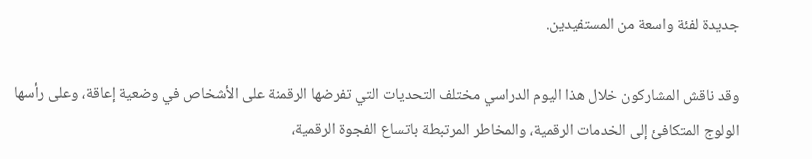جديدة لفئة واسعة من المستفيدين.

وقد ناقش المشاركون خلال هذا اليوم الدراسي مختلف التحديات التي تفرضها الرقمنة على الأشخاص في وضعية إعاقة، وعلى رأسها الولوج المتكافئ إلى الخدمات الرقمية، والمخاطر المرتبطة باتساع الفجوة الرقمية،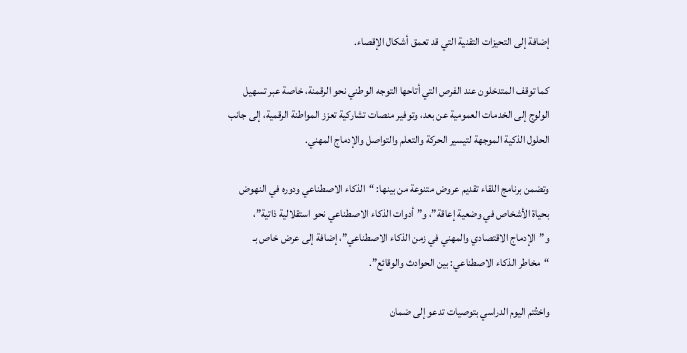إضافة إلى التحيزات التقنية التي قد تعمق أشكال الإقصاء.

كما توقف المتدخلون عند الفرص التي أتاحها التوجه الوطني نحو الرقمنة، خاصة عبر تسهيل الولوج إلى الخدمات العمومية عن بعد، وتوفير منصات تشاركية تعزز المواطنة الرقمية، إلى جانب الحلول الذكية الموجهة لتيسير الحركة والتعلم والتواصل والإدماج المهني.

وتضمن برنامج اللقاء تقديم عروض متنوعة من بينها: “الذكاء الاصطناعي ودوره في النهوض بحياة الأشخاص في وضعية إعاقة”، و”أدوات الذكاء الاصطناعي نحو استقلالية ذاتية”، و”الإدماج الاقتصادي والمهني في زمن الذكاء الاصطناعي”، إضافة إلى عرض خاص بـ “مخاطر الذكاء الاصطناعي: بين الحوادث والوقائع”.

واختُتم اليوم الدراسي بتوصيات تدعو إلى ضمان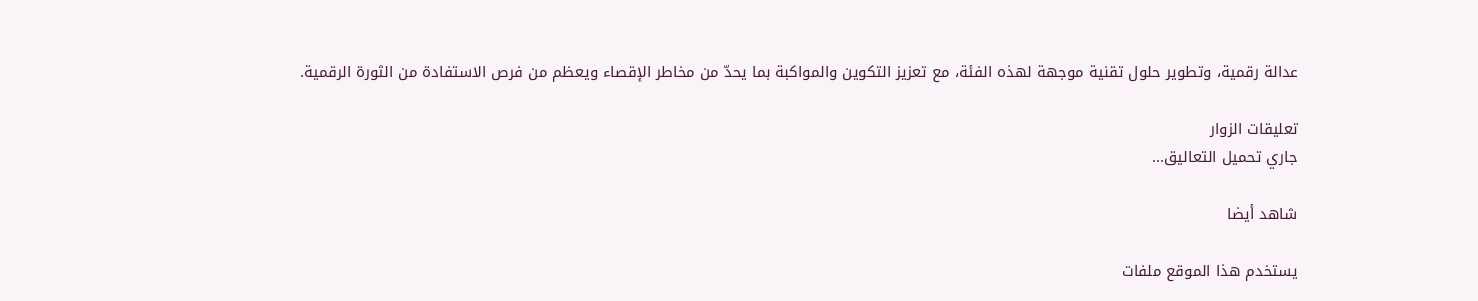عدالة رقمية، وتطوير حلول تقنية موجهة لهذه الفئة، مع تعزيز التكوين والمواكبة بما يحدّ من مخاطر الإقصاء ويعظم من فرص الاستفادة من الثورة الرقمية.

تعليقات الزوار
جاري تحميل التعاليق...

شاهد أيضا

يستخدم هذا الموقع ملفات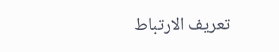تعريف الارتباط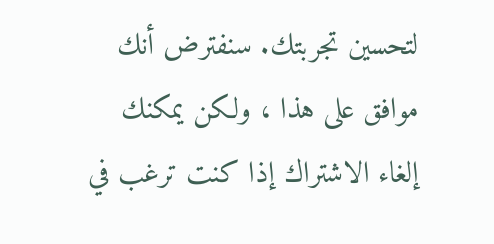لتحسين تجربتك. سنفترض أنك موافق على هذا ، ولكن يمكنك إلغاء الاشتراك إذا كنت ترغب في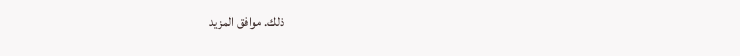ذلك. موافق المزيد